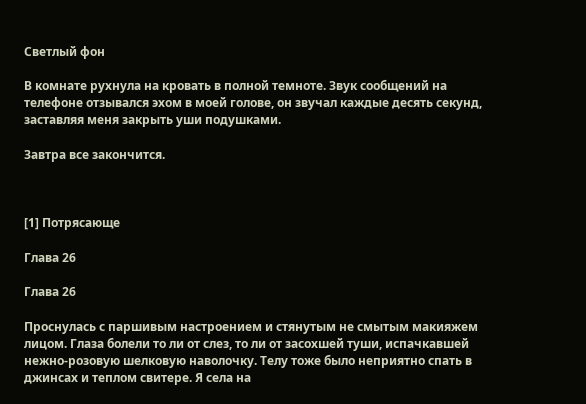Светлый фон

В комнате рухнула на кровать в полной темноте. Звук сообщений на телефоне отзывался эхом в моей голове, он звучал каждые десять секунд, заставляя меня закрыть уши подушками.

Завтра все закончится.



[1] Потрясающе

Глава 26

Глава 26

Проснулась с паршивым настроением и стянутым не смытым макияжем лицом. Глаза болели то ли от слез, то ли от засохшей туши, испачкавшей нежно-розовую шелковую наволочку. Телу тоже было неприятно спать в джинсах и теплом свитере. Я села на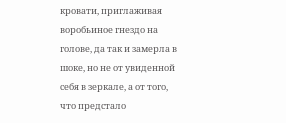кровати, приглаживая воробьиное гнездо на голове, да так и замерла в шоке, но не от увиденной себя в зеркале, а от того, что предстало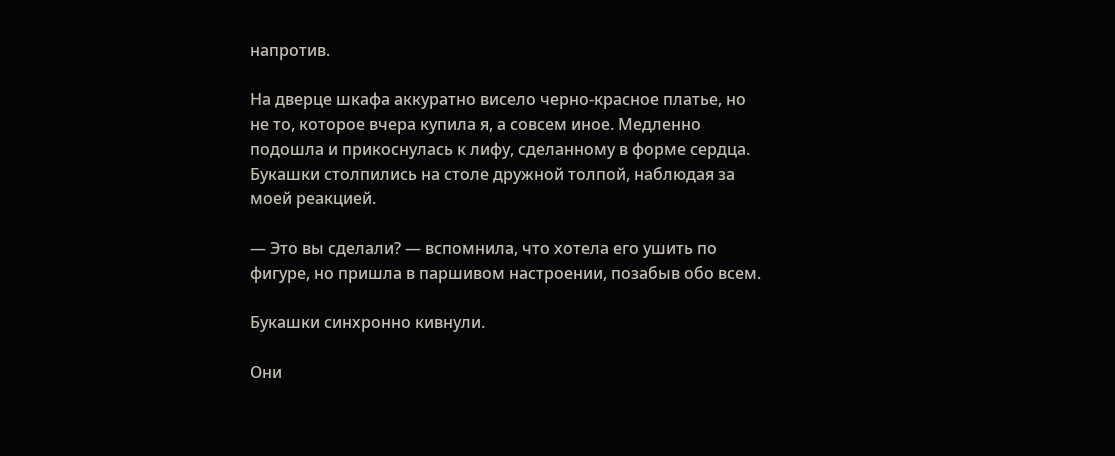напротив.

На дверце шкафа аккуратно висело черно-красное платье, но не то, которое вчера купила я, а совсем иное. Медленно подошла и прикоснулась к лифу, сделанному в форме сердца. Букашки столпились на столе дружной толпой, наблюдая за моей реакцией.

— Это вы сделали? — вспомнила, что хотела его ушить по фигуре, но пришла в паршивом настроении, позабыв обо всем.

Букашки синхронно кивнули.

Они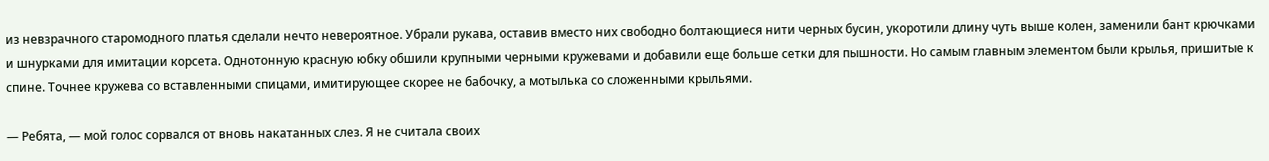из невзрачного старомодного платья сделали нечто невероятное. Убрали рукава, оставив вместо них свободно болтающиеся нити черных бусин, укоротили длину чуть выше колен, заменили бант крючками и шнурками для имитации корсета. Однотонную красную юбку обшили крупными черными кружевами и добавили еще больше сетки для пышности. Но самым главным элементом были крылья, пришитые к спине. Точнее кружева со вставленными спицами, имитирующее скорее не бабочку, а мотылька со сложенными крыльями.

— Ребята, — мой голос сорвался от вновь накатанных слез. Я не считала своих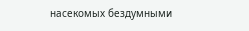насекомых бездумными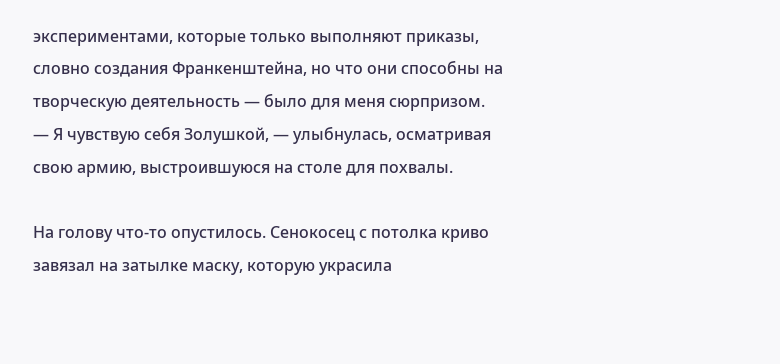экспериментами, которые только выполняют приказы, словно создания Франкенштейна, но что они способны на творческую деятельность — было для меня сюрпризом. — Я чувствую себя Золушкой, — улыбнулась, осматривая свою армию, выстроившуюся на столе для похвалы.

На голову что-то опустилось. Сенокосец с потолка криво завязал на затылке маску, которую украсила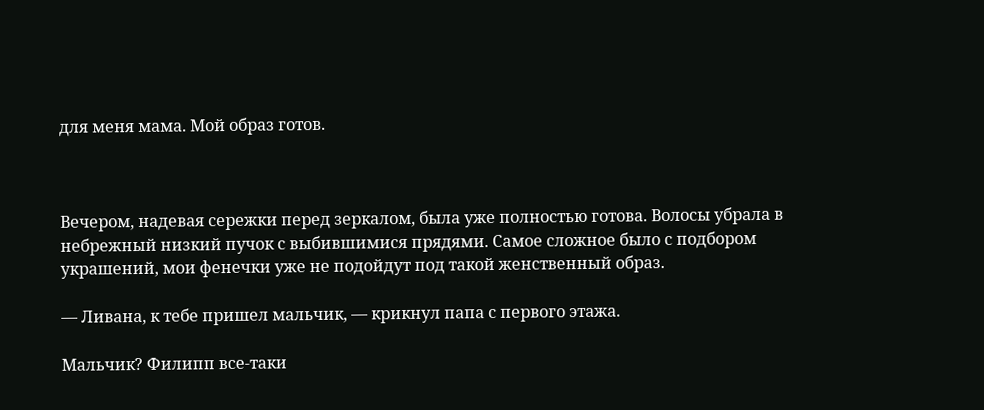для меня мама. Мой образ готов.



Вечером, надевая сережки перед зеркалом, была уже полностью готова. Волосы убрала в небрежный низкий пучок с выбившимися прядями. Самое сложное было с подбором украшений, мои фенечки уже не подойдут под такой женственный образ.

— Ливана, к тебе пришел мальчик, — крикнул папа с первого этажа.

Мальчик? Филипп все-таки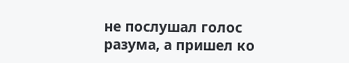не послушал голос разума, а пришел ко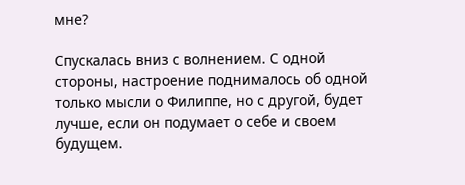мне?

Спускалась вниз с волнением. С одной стороны, настроение поднималось об одной только мысли о Филиппе, но с другой, будет лучше, если он подумает о себе и своем будущем.